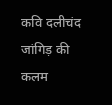कवि दलीचंद जांगिड़ की कलम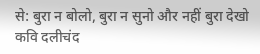से: बुरा न बोलो, बुरा न सुनो और नहीं बुरा देखो
कवि दलीचंद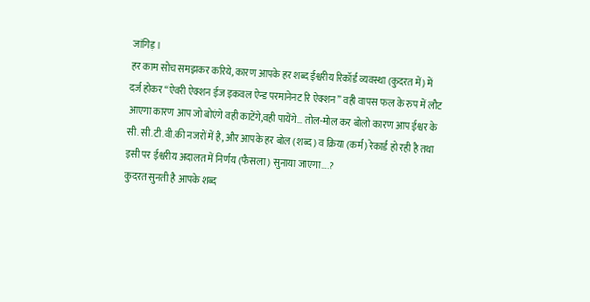जांगिड़।
हर काम सोच समझकर करिये, कारण आपके हर शब्द ईश्वरीय रिकॉर्ड व्यवस्था (कुदरत में) में दर्ज होकर “ऐवरी ऐक्शन ईज इकवल ऐन्ड परमानेनट रि ऐक्शन” वही वापस फल के रुप में लौट आएगा कारण आप जो बोएंगे वही काटेंगे,वही पायेंगे… तोल-मोल कर बोलो कारण आप ईश्वर के सी. सी.टी.वी.की नजरों में है, और आपके हर बोल (शब्द) व क्रिया (कर्म) रेकार्ड हो रही है तथा इसी पर ईश्वरीय अदालत में निर्णय (फैसला) सुनाया जाएगा….?
कुदरत सुनती है आपके शब्द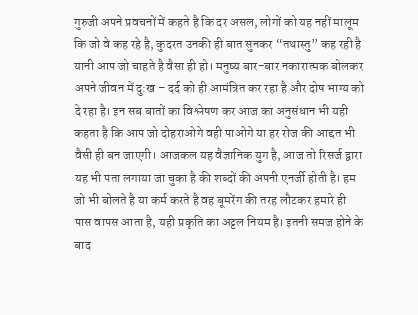गुरुजी अपने प्रवचनों में कहते है कि दर असल, लोगों को यह नहीं मालूम कि जो वे कह रहे है, कुदरत उनकी ही बात सुनकर “तथास्तु” कह रही है यानी आप जो चाहते है वैसा ही हो। मनुष्य बार-बार नकारात्मक बोलकर अपने जीवन में दु:ख – दर्द को ही आमंत्रित कर रहा है और दोष भाग्य को दे रहा है। इन सब बातों का विश्लेषण कर आज का अनुसंधान भी यही कहता है कि आप जो दोहराओगे वही पाओगे या हर रोज की आद्दत भी वैसी ही बन जाएगी। आजकल यह वैज्ञानिक युग है, आज तो रिसर्ज द्वारा यह भी पता लगाया जा चुका है की शब्दों की अपनी एनर्जी होती है। हम जो भी बोलते है या कर्म करते है वह बूमरेंग की तरह लौटकर हमारे ही पास वापस आता है, यही प्रकृति का अट्टल नियम है। इतनी समज होने के बाद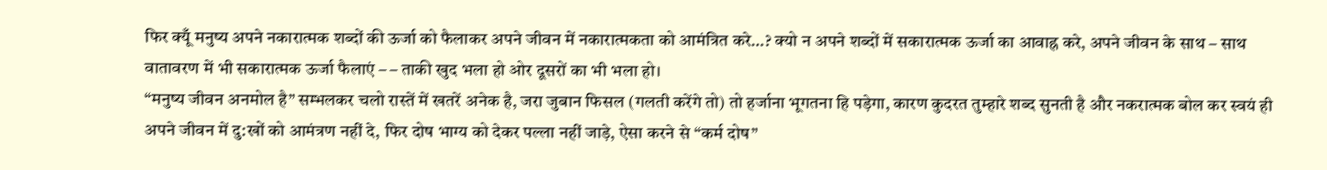फिर क्यूँ मनुष्य अपने नकारात्मक शब्दों की ऊर्जा को फैलाकर अपने जीवन में नकारात्मकता को आमंत्रित करे…? क्यो न अपने शब्दों में सकारात्मक ऊर्जा का आवाह्न करे, अपने जीवन के साथ – साथ वातावरण में भी सकारात्मक ऊर्जा फैलाएं – – ताकी खुद भला हो ओर दूसरों का भी भला हो।
“मनुष्य जीवन अनमोल है” सम्भलकर चलो रास्तें में खतरें अनेक है, जरा जुबान फिसल (गलती करेंगे तो) तो हर्जाना भूगतना हि पड़ेगा, कारण कुदरत तुम्हारे शब्द सुनती है और नकरात्मक बोल कर स्वयं ही अपने जीवन में दु:खों को आमंत्रण नहीं दे, फिर दोष भाग्य को देकर पल्ला नहीं जाड़े, ऐसा करने से “कर्म दोष”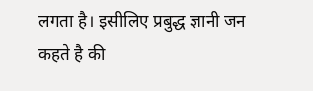लगता है। इसीलिए प्रबुद्ध ज्ञानी जन कहते है की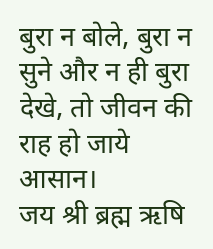बुरा न बोले, बुरा न सुने और न ही बुरा देखे, तो जीवन की राह हो जाये आसान।
जय श्री ब्रह्म ऋषि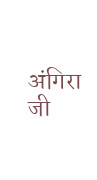अंगिरा जी